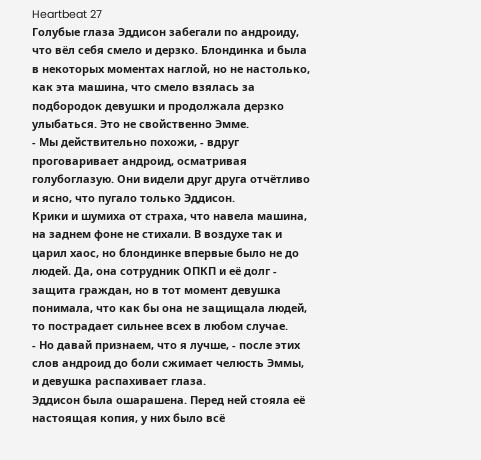Heartbeat 27
Голубые глаза Эддисон забегали по андроиду, что вёл себя смело и дерзко. Блондинка и была в некоторых моментах наглой, но не настолько, как эта машина, что смело взялась за подбородок девушки и продолжала дерзко улыбаться. Это не свойственно Эмме.
- Мы действительно похожи, - вдруг проговаривает андроид, осматривая голубоглазую. Они видели друг друга отчётливо и ясно, что пугало только Эддисон.
Крики и шумиха от страха, что навела машина, на заднем фоне не стихали. В воздухе так и царил хаос, но блондинке впервые было не до людей. Да, она сотрудник ОПКП и её долг - защита граждан, но в тот момент девушка понимала, что как бы она не защищала людей, то пострадает сильнее всех в любом случае.
- Но давай признаем, что я лучше, - после этих слов андроид до боли сжимает челюсть Эммы, и девушка распахивает глаза.
Эддисон была ошарашена. Перед ней стояла её настоящая копия, у них было всё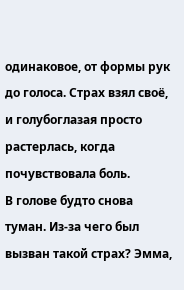одинаковое, от формы рук до голоса. Страх взял своё, и голубоглазая просто растерлась, когда почувствовала боль.
В голове будто снова туман. Из-за чего был вызван такой страх? Эмма,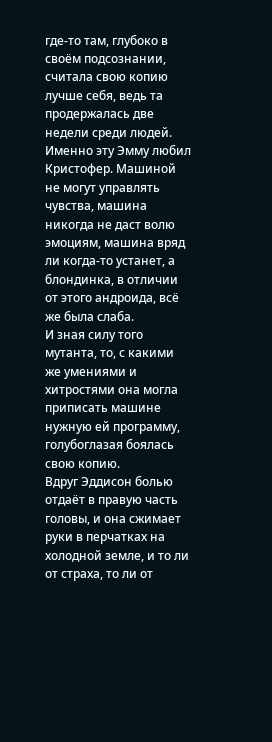где-то там, глубоко в своём подсознании, считала свою копию лучше себя, ведь та продержалась две недели среди людей. Именно эту Эмму любил Кристофер. Машиной не могут управлять чувства, машина никогда не даст волю эмоциям, машина вряд ли когда-то устанет, а блондинка, в отличии от этого андроида, всё же была слаба.
И зная силу того мутанта, то, с какими же умениями и хитростями она могла приписать машине нужную ей программу, голубоглазая боялась свою копию.
Вдруг Эддисон болью отдаёт в правую часть головы, и она сжимает руки в перчатках на холодной земле, и то ли от страха, то ли от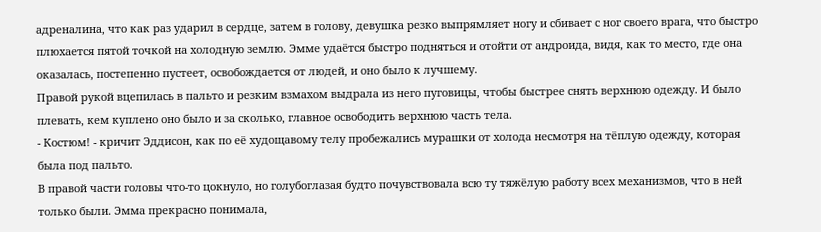адреналина, что как раз ударил в сердце, затем в голову, девушка резко выпрямляет ногу и сбивает с ног своего врага, что быстро плюхается пятой точкой на холодную землю. Эмме удаётся быстро подняться и отойти от андроида, видя, как то место, где она оказалась, постепенно пустеет, освобождается от людей, и оно было к лучшему.
Правой рукой вцепилась в пальто и резким взмахом выдрала из него пуговицы, чтобы быстрее снять верхнюю одежду. И было плевать, кем куплено оно было и за сколько, главное освободить верхнюю часть тела.
- Костюм! - кричит Эддисон, как по её худощавому телу пробежались мурашки от холода несмотря на тёплую одежду, которая была под пальто.
В правой части головы что-то цокнуло, но голубоглазая будто почувствовала всю ту тяжёлую работу всех механизмов, что в ней только были. Эмма прекрасно понимала,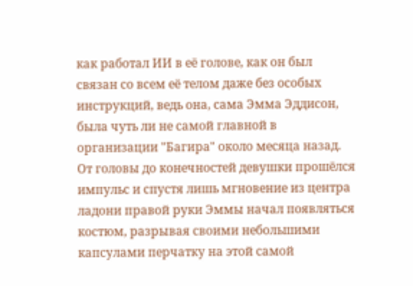как работал ИИ в её голове, как он был связан со всем её телом даже без особых инструкций, ведь она, сама Эмма Эддисон, была чуть ли не самой главной в организации "Багира" около месяца назад.
От головы до конечностей девушки прошёлся импульс и спустя лишь мгновение из центра ладони правой руки Эммы начал появляться костюм, разрывая своими небольшими капсулами перчатку на этой самой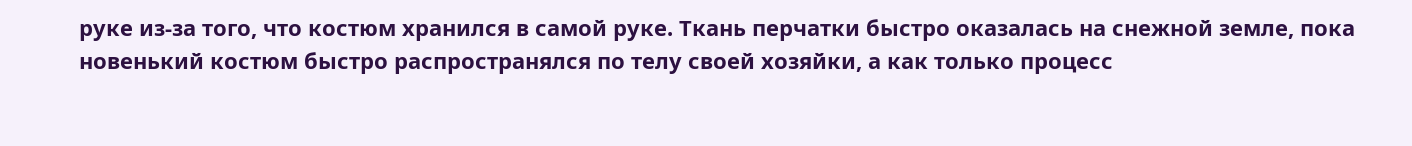руке из-за того, что костюм хранился в самой руке. Ткань перчатки быстро оказалась на снежной земле, пока новенький костюм быстро распространялся по телу своей хозяйки, а как только процесс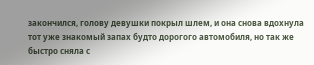закончился, голову девушки покрыл шлем, и она снова вдохнула тот уже знакомый запах будто дорогого автомобиля, но так же быстро сняла с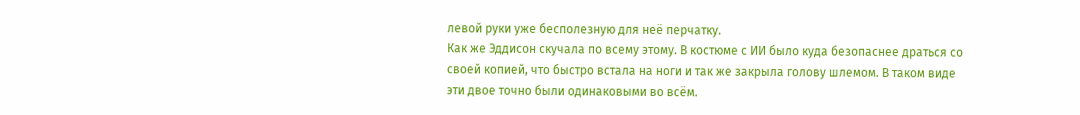левой руки уже бесполезную для неё перчатку.
Как же Эддисон скучала по всему этому. В костюме с ИИ было куда безопаснее драться со своей копией, что быстро встала на ноги и так же закрыла голову шлемом. В таком виде эти двое точно были одинаковыми во всём.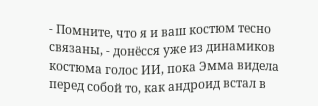- Помните, что я и ваш костюм тесно связаны, - донёсся уже из динамиков костюма голос ИИ, пока Эмма видела перед собой то, как андроид встал в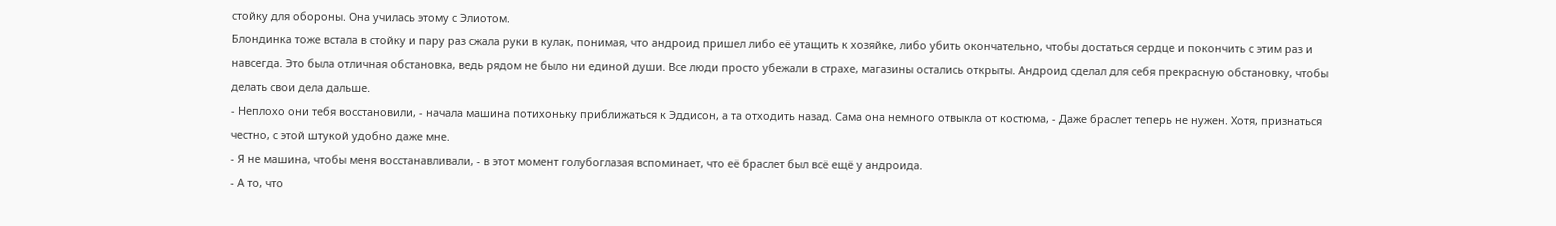стойку для обороны. Она училась этому с Элиотом.
Блондинка тоже встала в стойку и пару раз сжала руки в кулак, понимая, что андроид пришел либо её утащить к хозяйке, либо убить окончательно, чтобы достаться сердце и покончить с этим раз и навсегда. Это была отличная обстановка, ведь рядом не было ни единой души. Все люди просто убежали в страхе, магазины остались открыты. Андроид сделал для себя прекрасную обстановку, чтобы делать свои дела дальше.
- Неплохо они тебя восстановили, - начала машина потихоньку приближаться к Эддисон, а та отходить назад. Сама она немного отвыкла от костюма, - Даже браслет теперь не нужен. Хотя, признаться честно, с этой штукой удобно даже мне.
- Я не машина, чтобы меня восстанавливали, - в этот момент голубоглазая вспоминает, что её браслет был всё ещё у андроида.
- А то, что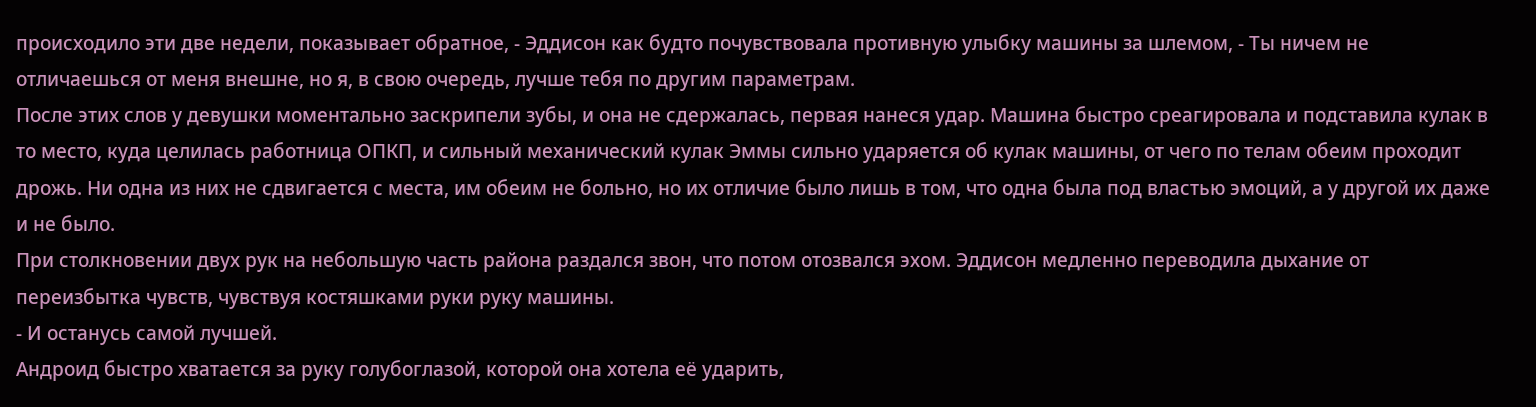происходило эти две недели, показывает обратное, - Эддисон как будто почувствовала противную улыбку машины за шлемом, - Ты ничем не отличаешься от меня внешне, но я, в свою очередь, лучше тебя по другим параметрам.
После этих слов у девушки моментально заскрипели зубы, и она не сдержалась, первая нанеся удар. Машина быстро среагировала и подставила кулак в то место, куда целилась работница ОПКП, и сильный механический кулак Эммы сильно ударяется об кулак машины, от чего по телам обеим проходит дрожь. Ни одна из них не сдвигается с места, им обеим не больно, но их отличие было лишь в том, что одна была под властью эмоций, а у другой их даже и не было.
При столкновении двух рук на небольшую часть района раздался звон, что потом отозвался эхом. Эддисон медленно переводила дыхание от переизбытка чувств, чувствуя костяшками руки руку машины.
- И останусь самой лучшей.
Андроид быстро хватается за руку голубоглазой, которой она хотела её ударить,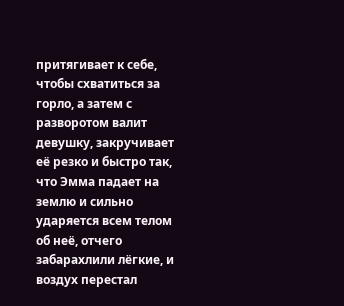притягивает к себе, чтобы схватиться за горло, а затем с разворотом валит девушку, закручивает её резко и быстро так, что Эмма падает на землю и сильно ударяется всем телом об неё, отчего забарахлили лёгкие, и воздух перестал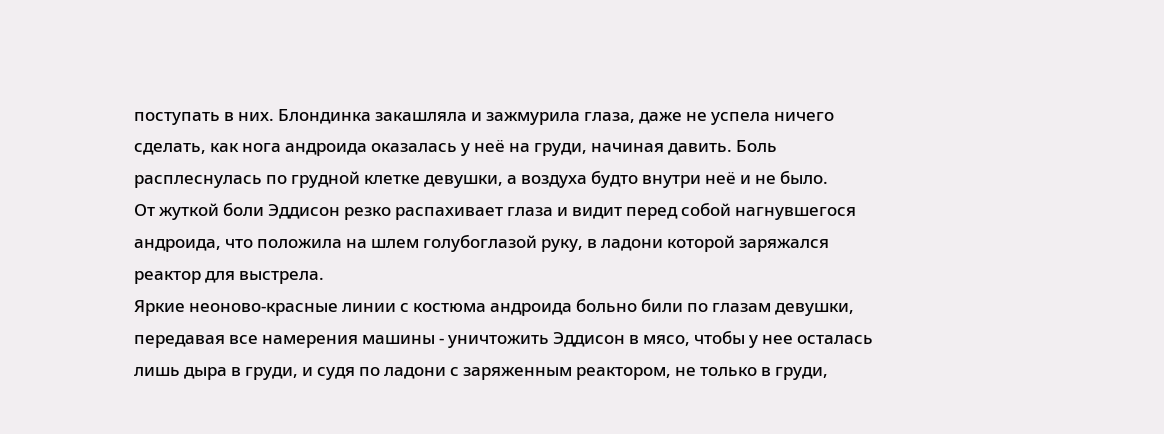поступать в них. Блондинка закашляла и зажмурила глаза, даже не успела ничего сделать, как нога андроида оказалась у неё на груди, начиная давить. Боль расплеснулась по грудной клетке девушки, а воздуха будто внутри неё и не было.
От жуткой боли Эддисон резко распахивает глаза и видит перед собой нагнувшегося андроида, что положила на шлем голубоглазой руку, в ладони которой заряжался реактор для выстрела.
Яркие неоново-красные линии с костюма андроида больно били по глазам девушки, передавая все намерения машины - уничтожить Эддисон в мясо, чтобы у нее осталась лишь дыра в груди, и судя по ладони с заряженным реактором, не только в груди,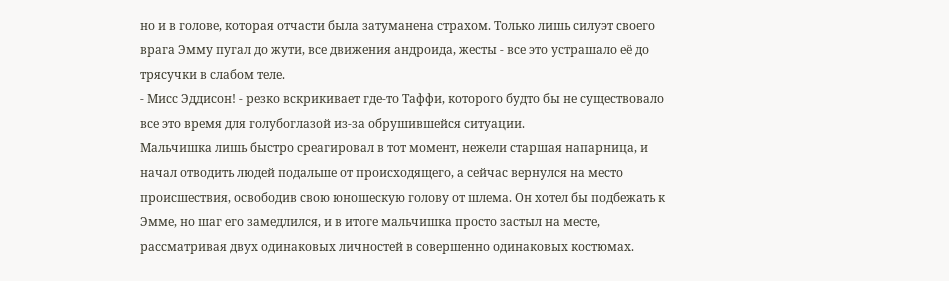но и в голове, которая отчасти была затуманена страхом. Только лишь силуэт своего врага Эмму пугал до жути, все движения андроида, жесты - все это устрашало её до трясучки в слабом теле.
- Мисс Эддисон! - резко вскрикивает где-то Таффи, которого будто бы не существовало все это время для голубоглазой из-за обрушившейся ситуации.
Мальчишка лишь быстро среагировал в тот момент, нежели старшая напарница, и начал отводить людей подальше от происходящего, а сейчас вернулся на место происшествия, освободив свою юношескую голову от шлема. Он хотел бы подбежать к Эмме, но шаг его замедлился, и в итоге мальчишка просто застыл на месте, рассматривая двух одинаковых личностей в совершенно одинаковых костюмах.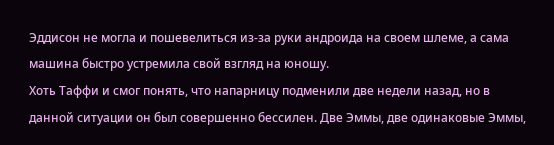Эддисон не могла и пошевелиться из-за руки андроида на своем шлеме, а сама машина быстро устремила свой взгляд на юношу.
Хоть Таффи и смог понять, что напарницу подменили две недели назад, но в данной ситуации он был совершенно бессилен. Две Эммы, две одинаковые Эммы,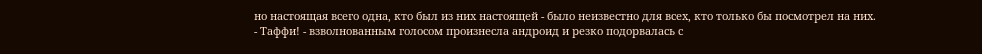но настоящая всего одна, кто был из них настоящей - было неизвестно для всех, кто только бы посмотрел на них.
- Таффи! - взволнованным голосом произнесла андроид и резко подорвалась с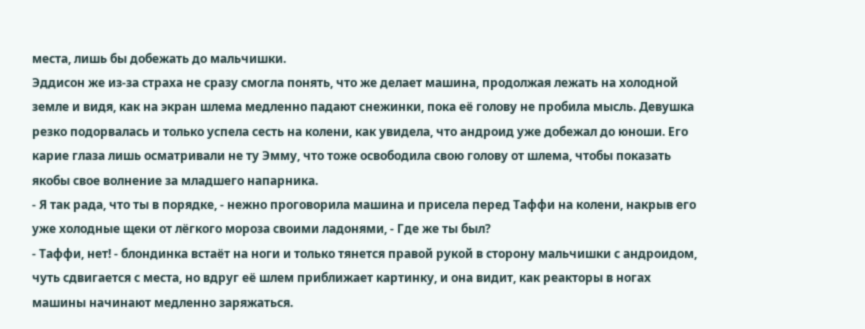места, лишь бы добежать до мальчишки.
Эддисон же из-за страха не сразу смогла понять, что же делает машина, продолжая лежать на холодной земле и видя, как на экран шлема медленно падают снежинки, пока её голову не пробила мысль. Девушка резко подорвалась и только успела сесть на колени, как увидела, что андроид уже добежал до юноши. Его карие глаза лишь осматривали не ту Эмму, что тоже освободила свою голову от шлема, чтобы показать якобы свое волнение за младшего напарника.
- Я так рада, что ты в порядке, - нежно проговорила машина и присела перед Таффи на колени, накрыв его уже холодные щеки от лёгкого мороза своими ладонями, - Где же ты был?
- Таффи, нет! - блондинка встаёт на ноги и только тянется правой рукой в сторону мальчишки с андроидом, чуть сдвигается с места, но вдруг её шлем приближает картинку, и она видит, как реакторы в ногах машины начинают медленно заряжаться.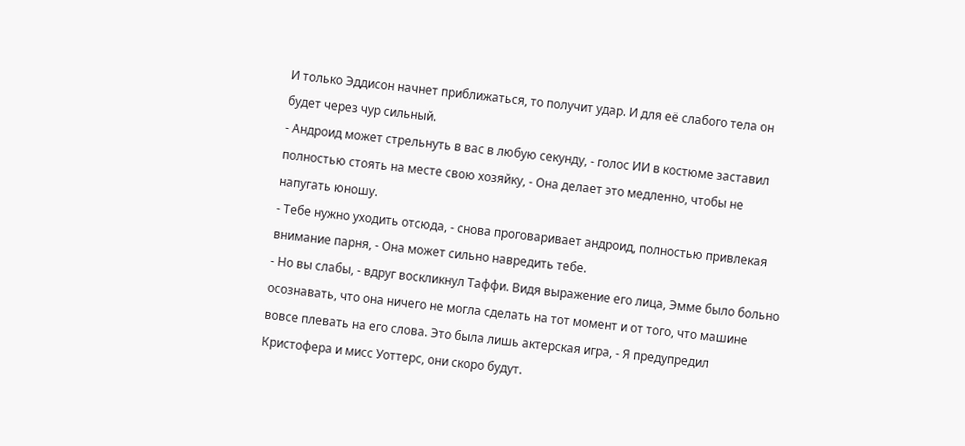И только Эддисон начнет приближаться, то получит удар. И для её слабого тела он будет через чур сильный.
- Андроид может стрельнуть в вас в любую секунду, - голос ИИ в костюме заставил полностью стоять на месте свою хозяйку, - Она делает это медленно, чтобы не напугать юношу.
- Тебе нужно уходить отсюда, - снова проговаривает андроид, полностью привлекая внимание парня, - Она может сильно навредить тебе.
- Но вы слабы, - вдруг воскликнул Таффи. Видя выражение его лица, Эмме было больно осознавать, что она ничего не могла сделать на тот момент и от того, что машине вовсе плевать на его слова. Это была лишь актерская игра, - Я предупредил Кристофера и мисс Уоттерс, они скоро будут.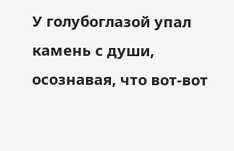У голубоглазой упал камень с души, осознавая, что вот-вот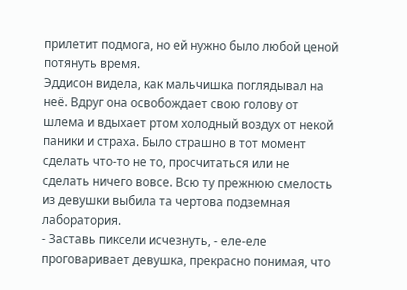прилетит подмога, но ей нужно было любой ценой потянуть время.
Эддисон видела, как мальчишка поглядывал на неё. Вдруг она освобождает свою голову от шлема и вдыхает ртом холодный воздух от некой паники и страха. Было страшно в тот момент сделать что-то не то, просчитаться или не сделать ничего вовсе. Всю ту прежнюю смелость из девушки выбила та чертова подземная лаборатория.
- Заставь пиксели исчезнуть, - еле-еле проговаривает девушка, прекрасно понимая, что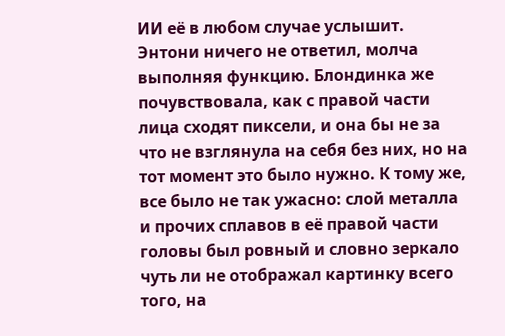ИИ её в любом случае услышит.
Энтони ничего не ответил, молча выполняя функцию. Блондинка же почувствовала, как с правой части лица сходят пиксели, и она бы не за что не взглянула на себя без них, но на тот момент это было нужно. К тому же, все было не так ужасно: слой металла и прочих сплавов в её правой части головы был ровный и словно зеркало чуть ли не отображал картинку всего того, на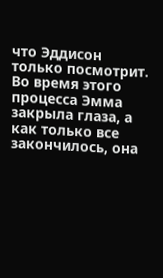что Эддисон только посмотрит.
Во время этого процесса Эмма закрыла глаза, а как только все закончилось, она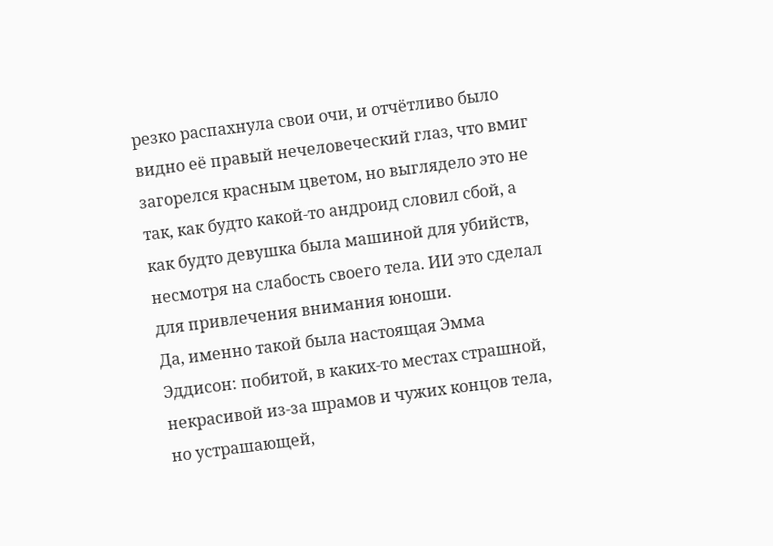резко распахнула свои очи, и отчётливо было видно её правый нечеловеческий глаз, что вмиг загорелся красным цветом, но выглядело это не так, как будто какой-то андроид словил сбой, а как будто девушка была машиной для убийств, несмотря на слабость своего тела. ИИ это сделал для привлечения внимания юноши.
Да, именно такой была настоящая Эмма Эддисон: побитой, в каких-то местах страшной, некрасивой из-за шрамов и чужих концов тела, но устрашающей,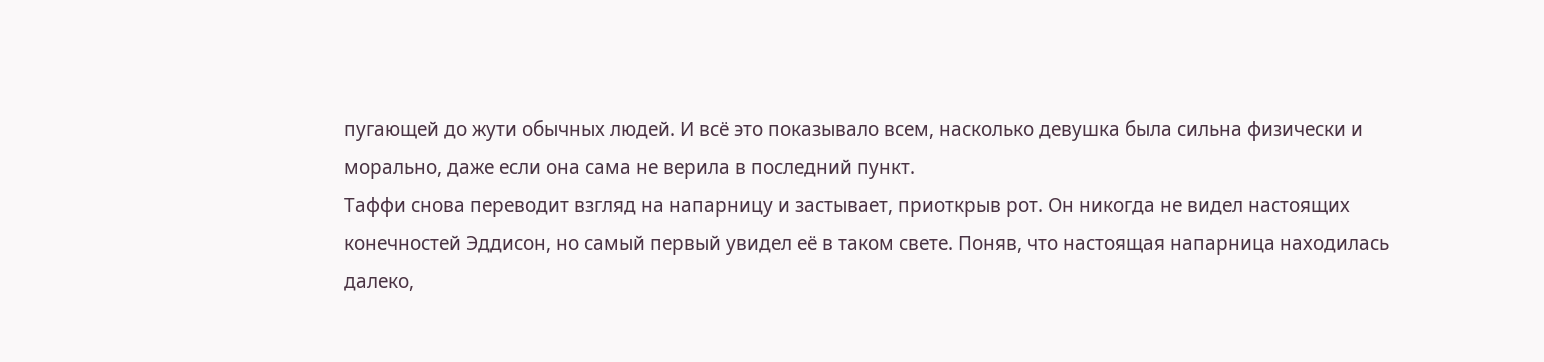пугающей до жути обычных людей. И всё это показывало всем, насколько девушка была сильна физически и морально, даже если она сама не верила в последний пункт.
Таффи снова переводит взгляд на напарницу и застывает, приоткрыв рот. Он никогда не видел настоящих конечностей Эддисон, но самый первый увидел её в таком свете. Поняв, что настоящая напарница находилась далеко,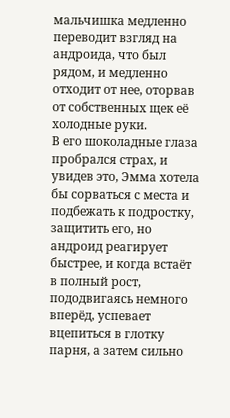мальчишка медленно переводит взгляд на андроида, что был рядом, и медленно отходит от нее, оторвав от собственных щек её холодные руки.
В его шоколадные глаза пробрался страх, и увидев это, Эмма хотела бы сорваться с места и подбежать к подростку, защитить его, но андроид реагирует быстрее, и когда встаёт в полный рост, пододвигаясь немного вперёд, успевает вцепиться в глотку парня, а затем сильно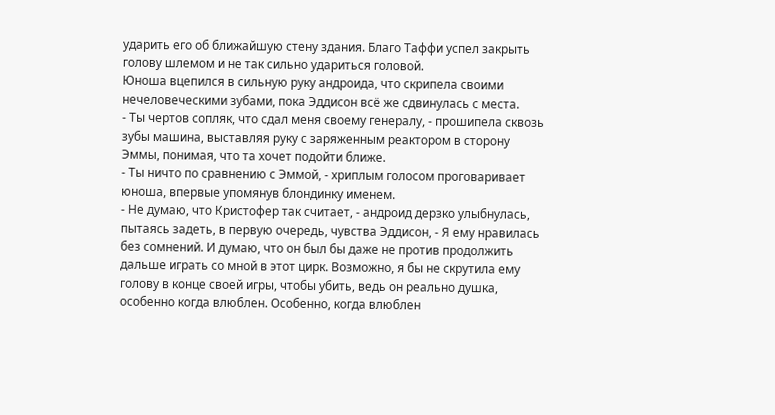ударить его об ближайшую стену здания. Благо Таффи успел закрыть голову шлемом и не так сильно удариться головой.
Юноша вцепился в сильную руку андроида, что скрипела своими нечеловеческими зубами, пока Эддисон всё же сдвинулась с места.
- Ты чертов сопляк, что сдал меня своему генералу, - прошипела сквозь зубы машина, выставляя руку с заряженным реактором в сторону Эммы, понимая, что та хочет подойти ближе.
- Ты ничто по сравнению с Эммой, - хриплым голосом проговаривает юноша, впервые упомянув блондинку именем.
- Не думаю, что Кристофер так считает, - андроид дерзко улыбнулась, пытаясь задеть, в первую очередь, чувства Эддисон, - Я ему нравилась без сомнений. И думаю, что он был бы даже не против продолжить дальше играть со мной в этот цирк. Возможно, я бы не скрутила ему голову в конце своей игры, чтобы убить, ведь он реально душка, особенно когда влюблен. Особенно, когда влюблен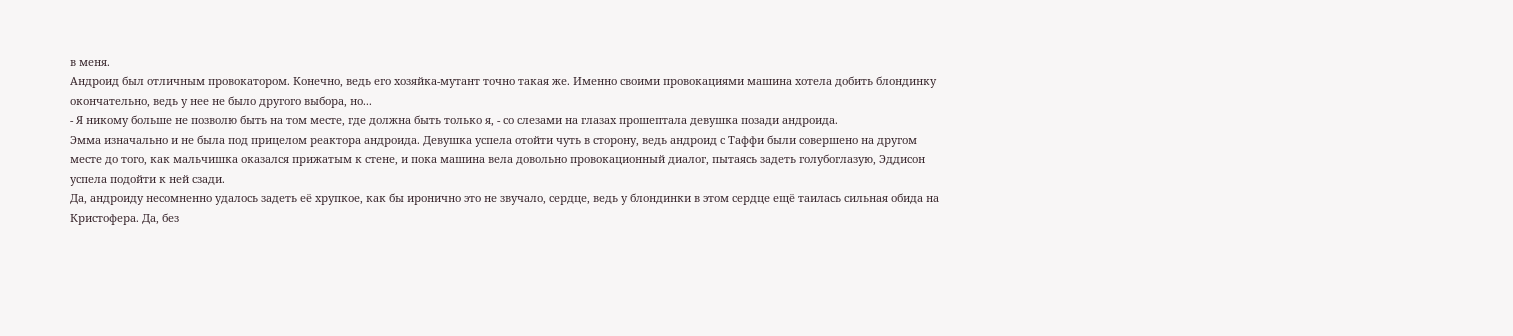в меня.
Андроид был отличным провокатором. Конечно, ведь его хозяйка-мутант точно такая же. Именно своими провокациями машина хотела добить блондинку окончательно, ведь у нее не было другого выбора, но...
- Я никому больше не позволю быть на том месте, где должна быть только я, - со слезами на глазах прошептала девушка позади андроида.
Эмма изначально и не была под прицелом реактора андроида. Девушка успела отойти чуть в сторону, ведь андроид с Таффи были совершено на другом месте до того, как мальчишка оказался прижатым к стене, и пока машина вела довольно провокационный диалог, пытаясь задеть голубоглазую, Эддисон успела подойти к ней сзади.
Да, андроиду несомненно удалось задеть её хрупкое, как бы иронично это не звучало, сердце, ведь у блондинки в этом сердце ещё таилась сильная обида на Кристофера. Да, без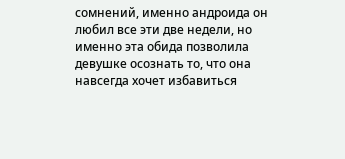сомнений, именно андроида он любил все эти две недели, но именно эта обида позволила девушке осознать то, что она навсегда хочет избавиться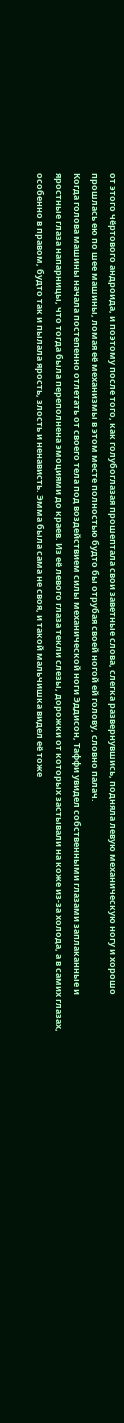от этого чёртового андроида, и поэтому после того, как голубоглазая прошептала свои заветные слова, слегка развернувшись, подняла левую механическую ногу и хорошо прошлась ею по шее машины, ломая её механизмы в этом месте полностью будто бы отрубая своей ногой ей голову, словно палач.
Когда голова машины начала постепенно отлетать от своего тела под воздействием силы механической ноги Эддисон, Таффи увидел собственными глазами заплаканные и яростные глаза напарницы, что тогда была переполнена эмоциями до краев. Из её левого глаза текли слезы, дорожки от которых застывали на коже из-за холода, а в самих глазах, особенно в правом, будто так и пылала ярость, злость и ненависть. Эмма была сама не своя, и такой мальчишка видел её тоже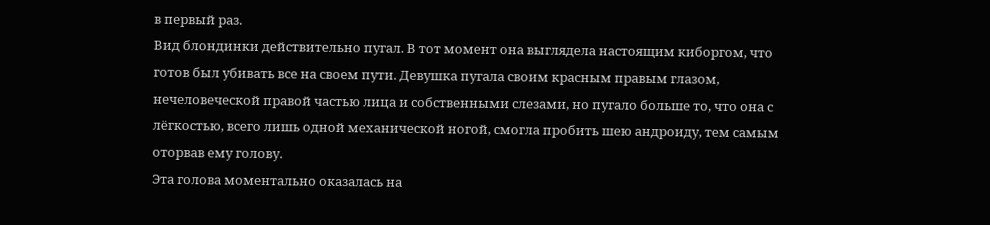в первый раз.
Вид блондинки действительно пугал. В тот момент она выглядела настоящим киборгом, что готов был убивать все на своем пути. Девушка пугала своим красным правым глазом, нечеловеческой правой частью лица и собственными слезами, но пугало больше то, что она с лёгкостью, всего лишь одной механической ногой, смогла пробить шею андроиду, тем самым оторвав ему голову.
Эта голова моментально оказалась на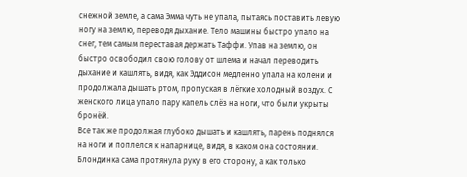снежной земле, а сама Эмма чуть не упала, пытаясь поставить левую ногу на землю, переводя дыхание. Тело машины быстро упало на снег, тем самым переставая держать Таффи. Упав на землю, он быстро освободил свою голову от шлема и начал переводить дыхание и кашлять, видя, как Эддисон медленно упала на колени и продолжала дышать ртом, пропуская в лёгкие холодный воздух. С женского лица упало пару капель слёз на ноги, что были укрыты бронёй.
Все так же продолжая глубоко дышать и кашлять, парень поднялся на ноги и поплелся к напарнице, видя, в каком она состоянии. Блондинка сама протянула руку в его сторону, а как только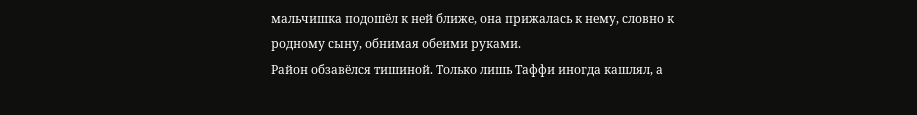мальчишка подошёл к ней ближе, она прижалась к нему, словно к родному сыну, обнимая обеими руками.
Район обзавёлся тишиной. Только лишь Таффи иногда кашлял, а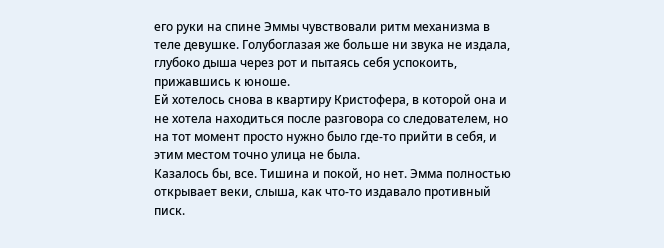его руки на спине Эммы чувствовали ритм механизма в теле девушке. Голубоглазая же больше ни звука не издала, глубоко дыша через рот и пытаясь себя успокоить, прижавшись к юноше.
Ей хотелось снова в квартиру Кристофера, в которой она и не хотела находиться после разговора со следователем, но на тот момент просто нужно было где-то прийти в себя, и этим местом точно улица не была.
Казалось бы, все. Тишина и покой, но нет. Эмма полностью открывает веки, слыша, как что-то издавало противный писк.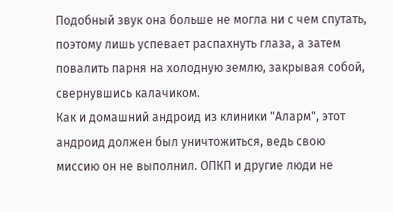Подобный звук она больше не могла ни с чем спутать, поэтому лишь успевает распахнуть глаза, а затем повалить парня на холодную землю, закрывая собой, свернувшись калачиком.
Как и домашний андроид из клиники "Аларм", этот андроид должен был уничтожиться, ведь свою миссию он не выполнил. ОПКП и другие люди не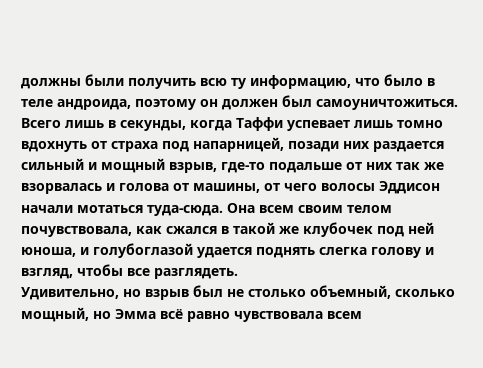должны были получить всю ту информацию, что было в теле андроида, поэтому он должен был самоуничтожиться.
Всего лишь в секунды, когда Таффи успевает лишь томно вдохнуть от страха под напарницей, позади них раздается сильный и мощный взрыв, где-то подальше от них так же взорвалась и голова от машины, от чего волосы Эддисон начали мотаться туда-сюда. Она всем своим телом почувствовала, как сжался в такой же клубочек под ней юноша, и голубоглазой удается поднять слегка голову и взгляд, чтобы все разглядеть.
Удивительно, но взрыв был не столько объемный, сколько мощный, но Эмма всё равно чувствовала всем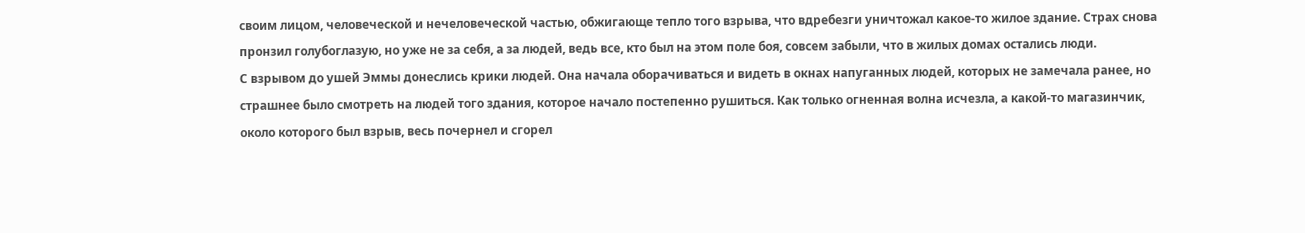своим лицом, человеческой и нечеловеческой частью, обжигающе тепло того взрыва, что вдребезги уничтожал какое-то жилое здание. Страх снова пронзил голубоглазую, но уже не за себя, а за людей, ведь все, кто был на этом поле боя, совсем забыли, что в жилых домах остались люди.
С взрывом до ушей Эммы донеслись крики людей. Она начала оборачиваться и видеть в окнах напуганных людей, которых не замечала ранее, но страшнее было смотреть на людей того здания, которое начало постепенно рушиться. Как только огненная волна исчезла, а какой-то магазинчик, около которого был взрыв, весь почернел и сгорел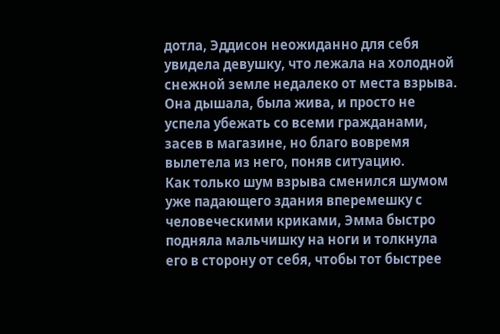дотла, Эддисон неожиданно для себя увидела девушку, что лежала на холодной снежной земле недалеко от места взрыва. Она дышала, была жива, и просто не успела убежать со всеми гражданами, засев в магазине, но благо вовремя вылетела из него, поняв ситуацию.
Как только шум взрыва сменился шумом уже падающего здания вперемешку с человеческими криками, Эмма быстро подняла мальчишку на ноги и толкнула его в сторону от себя, чтобы тот быстрее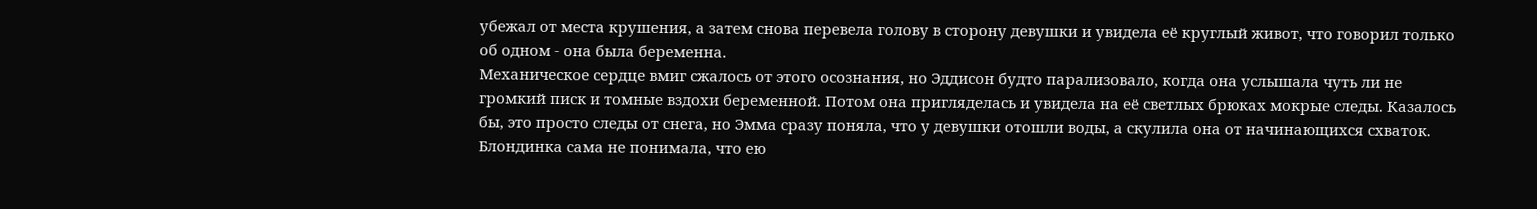убежал от места крушения, а затем снова перевела голову в сторону девушки и увидела её круглый живот, что говорил только об одном - она была беременна.
Механическое сердце вмиг сжалось от этого осознания, но Эддисон будто парализовало, когда она услышала чуть ли не громкий писк и томные вздохи беременной. Потом она пригляделась и увидела на её светлых брюках мокрые следы. Казалось бы, это просто следы от снега, но Эмма сразу поняла, что у девушки отошли воды, а скулила она от начинающихся схваток.
Блондинка сама не понимала, что ею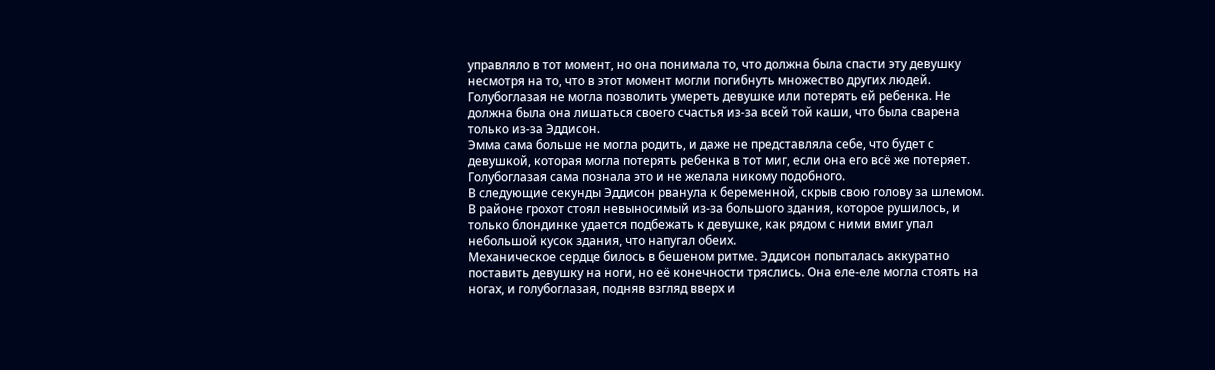управляло в тот момент, но она понимала то, что должна была спасти эту девушку несмотря на то, что в этот момент могли погибнуть множество других людей. Голубоглазая не могла позволить умереть девушке или потерять ей ребенка. Не должна была она лишаться своего счастья из-за всей той каши, что была сварена только из-за Эддисон.
Эмма сама больше не могла родить, и даже не представляла себе, что будет с девушкой, которая могла потерять ребенка в тот миг, если она его всё же потеряет. Голубоглазая сама познала это и не желала никому подобного.
В следующие секунды Эддисон рванула к беременной, скрыв свою голову за шлемом. В районе грохот стоял невыносимый из-за большого здания, которое рушилось, и только блондинке удается подбежать к девушке, как рядом с ними вмиг упал небольшой кусок здания, что напугал обеих.
Механическое сердце билось в бешеном ритме. Эддисон попыталась аккуратно поставить девушку на ноги, но её конечности тряслись. Она еле-еле могла стоять на ногах, и голубоглазая, подняв взгляд вверх и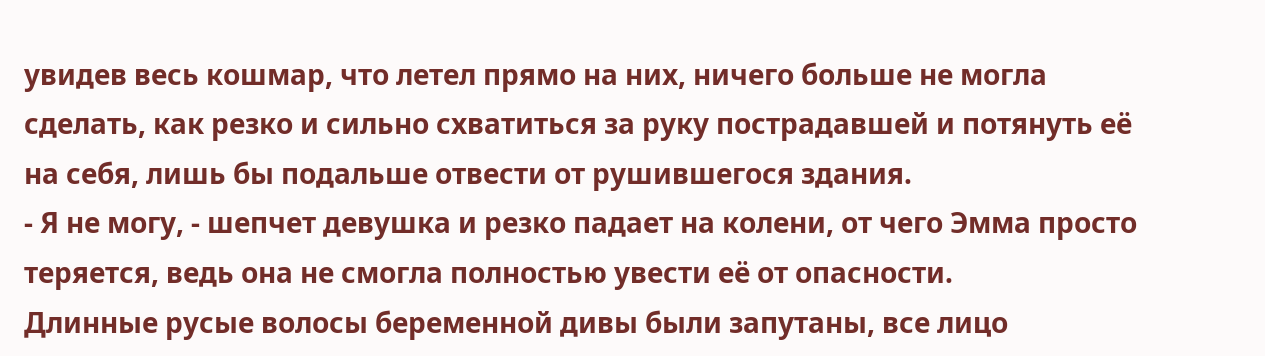увидев весь кошмар, что летел прямо на них, ничего больше не могла сделать, как резко и сильно схватиться за руку пострадавшей и потянуть её на себя, лишь бы подальше отвести от рушившегося здания.
- Я не могу, - шепчет девушка и резко падает на колени, от чего Эмма просто теряется, ведь она не смогла полностью увести её от опасности.
Длинные русые волосы беременной дивы были запутаны, все лицо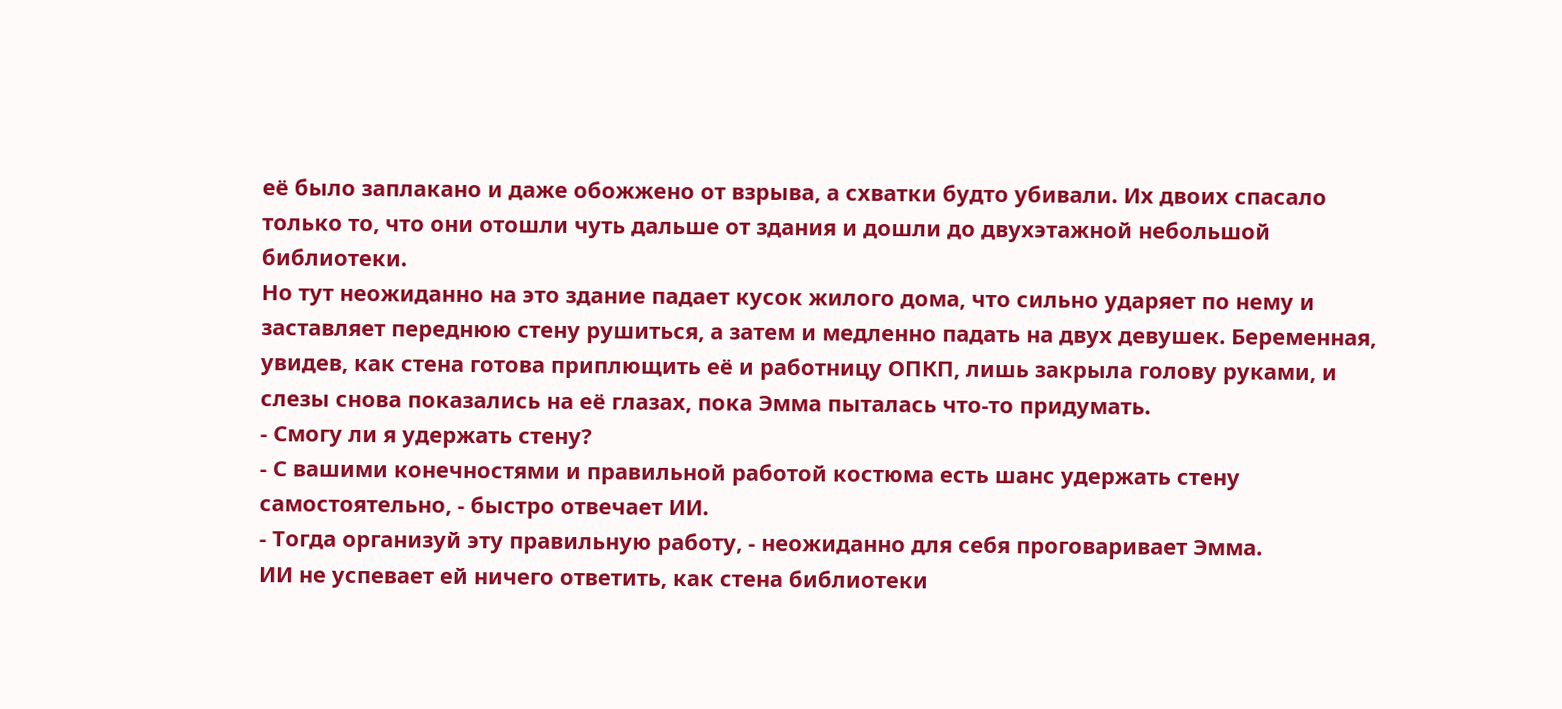её было заплакано и даже обожжено от взрыва, а схватки будто убивали. Их двоих спасало только то, что они отошли чуть дальше от здания и дошли до двухэтажной небольшой библиотеки.
Но тут неожиданно на это здание падает кусок жилого дома, что сильно ударяет по нему и заставляет переднюю стену рушиться, а затем и медленно падать на двух девушек. Беременная, увидев, как стена готова приплющить её и работницу ОПКП, лишь закрыла голову руками, и слезы снова показались на её глазах, пока Эмма пыталась что-то придумать.
- Смогу ли я удержать стену?
- С вашими конечностями и правильной работой костюма есть шанс удержать стену самостоятельно, - быстро отвечает ИИ.
- Тогда организуй эту правильную работу, - неожиданно для себя проговаривает Эмма.
ИИ не успевает ей ничего ответить, как стена библиотеки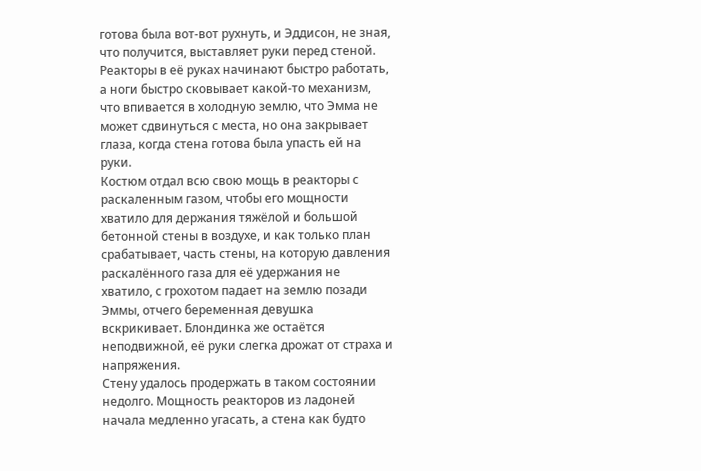готова была вот-вот рухнуть, и Эддисон, не зная, что получится, выставляет руки перед стеной.
Реакторы в её руках начинают быстро работать, а ноги быстро сковывает какой-то механизм, что впивается в холодную землю, что Эмма не может сдвинуться с места, но она закрывает глаза, когда стена готова была упасть ей на руки.
Костюм отдал всю свою мощь в реакторы с раскаленным газом, чтобы его мощности хватило для держания тяжёлой и большой бетонной стены в воздухе, и как только план срабатывает, часть стены, на которую давления раскалённого газа для её удержания не хватило, с грохотом падает на землю позади Эммы, отчего беременная девушка вскрикивает. Блондинка же остаётся неподвижной, её руки слегка дрожат от страха и напряжения.
Стену удалось продержать в таком состоянии недолго. Мощность реакторов из ладоней начала медленно угасать, а стена как будто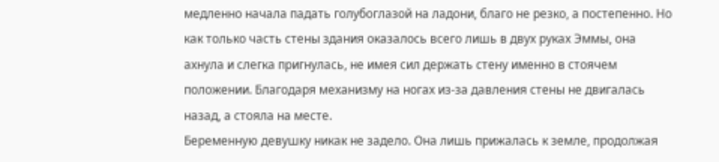медленно начала падать голубоглазой на ладони, благо не резко, а постепенно. Но как только часть стены здания оказалось всего лишь в двух руках Эммы, она ахнула и слегка пригнулась, не имея сил держать стену именно в стоячем положении. Благодаря механизму на ногах из-за давления стены не двигалась назад, а стояла на месте.
Беременную девушку никак не задело. Она лишь прижалась к земле, продолжая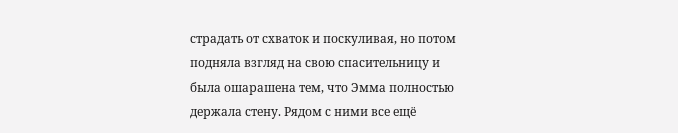страдать от схваток и поскуливая, но потом подняла взгляд на свою спасительницу и была ошарашена тем, что Эмма полностью держала стену. Рядом с ними все ещё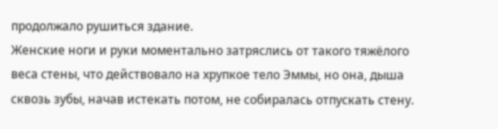продолжало рушиться здание.
Женские ноги и руки моментально затряслись от такого тяжёлого веса стены, что действовало на хрупкое тело Эммы, но она, дыша сквозь зубы, начав истекать потом, не собиралась отпускать стену.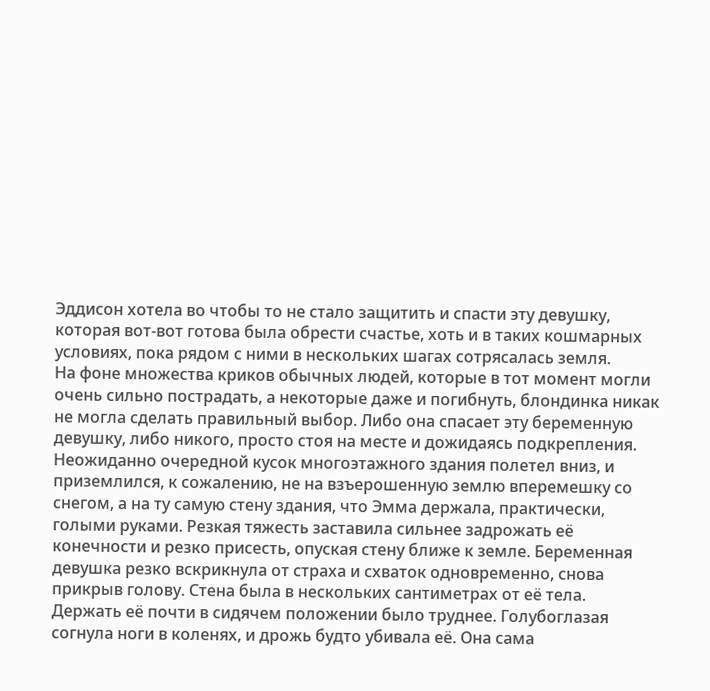Эддисон хотела во чтобы то не стало защитить и спасти эту девушку, которая вот-вот готова была обрести счастье, хоть и в таких кошмарных условиях, пока рядом с ними в нескольких шагах сотрясалась земля.
На фоне множества криков обычных людей, которые в тот момент могли очень сильно пострадать, а некоторые даже и погибнуть, блондинка никак не могла сделать правильный выбор. Либо она спасает эту беременную девушку, либо никого, просто стоя на месте и дожидаясь подкрепления.
Неожиданно очередной кусок многоэтажного здания полетел вниз, и приземлился, к сожалению, не на взъерошенную землю вперемешку со снегом, а на ту самую стену здания, что Эмма держала, практически, голыми руками. Резкая тяжесть заставила сильнее задрожать её конечности и резко присесть, опуская стену ближе к земле. Беременная девушка резко вскрикнула от страха и схваток одновременно, снова прикрыв голову. Стена была в нескольких сантиметрах от её тела.
Держать её почти в сидячем положении было труднее. Голубоглазая согнула ноги в коленях, и дрожь будто убивала её. Она сама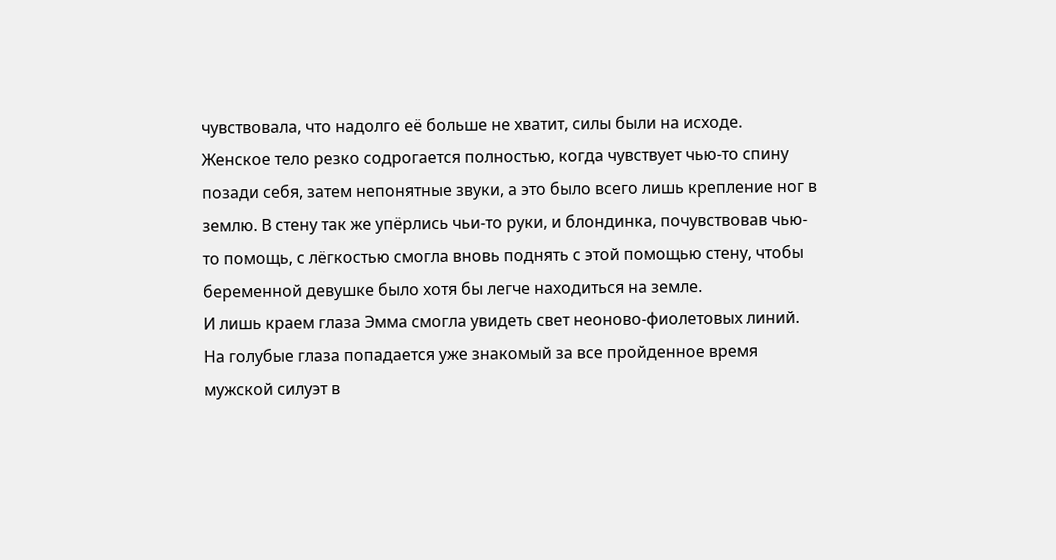чувствовала, что надолго её больше не хватит, силы были на исходе.
Женское тело резко содрогается полностью, когда чувствует чью-то спину позади себя, затем непонятные звуки, а это было всего лишь крепление ног в землю. В стену так же упёрлись чьи-то руки, и блондинка, почувствовав чью-то помощь, с лёгкостью смогла вновь поднять с этой помощью стену, чтобы беременной девушке было хотя бы легче находиться на земле.
И лишь краем глаза Эмма смогла увидеть свет неоново-фиолетовых линий.
На голубые глаза попадается уже знакомый за все пройденное время мужской силуэт в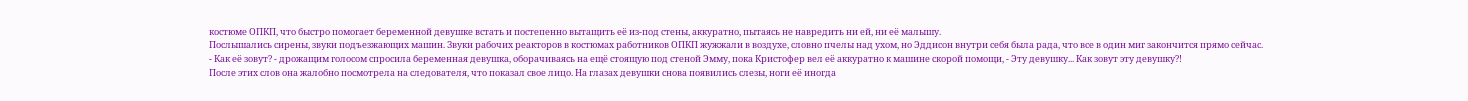костюме ОПКП, что быстро помогает беременной девушке встать и постепенно вытащить её из-под стены, аккуратно, пытаясь не навредить ни ей, ни её малышу.
Послышались сирены, звуки подъезжающих машин. Звуки рабочих реакторов в костюмах работников ОПКП жужжали в воздухе, словно пчелы над ухом, но Эддисон внутри себя была рада, что все в один миг закончится прямо сейчас.
- Как её зовут? - дрожащим голосом спросила беременная девушка, оборачиваясь на ещё стоящую под стеной Эмму, пока Кристофер вел её аккуратно к машине скорой помощи, - Эту девушку... Как зовут эту девушку?!
После этих слов она жалобно посмотрела на следователя, что показал свое лицо. На глазах девушки снова появились слезы, ноги её иногда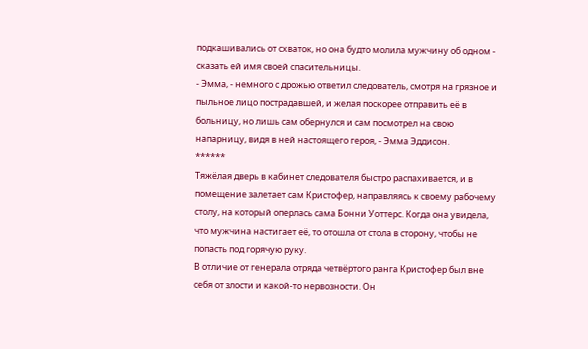подкашивались от схваток, но она будто молила мужчину об одном - сказать ей имя своей спасительницы.
- Эмма, - немного с дрожью ответил следователь, смотря на грязное и пыльное лицо пострадавшей, и желая поскорее отправить её в больницу, но лишь сам обернулся и сам посмотрел на свою напарницу, видя в ней настоящего героя, - Эмма Эддисон.
******
Тяжёлая дверь в кабинет следователя быстро распахивается, и в помещение залетает сам Кристофер, направляясь к своему рабочему столу, на который оперлась сама Бонни Уоттерс. Когда она увидела, что мужчина настигает её, то отошла от стола в сторону, чтобы не попасть под горячую руку.
В отличие от генерала отряда четвёртого ранга Кристофер был вне себя от злости и какой-то нервозности. Он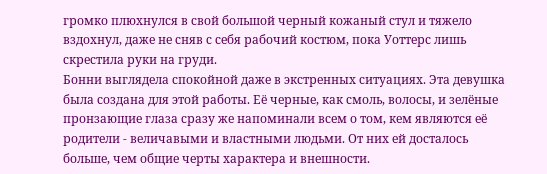громко плюхнулся в свой большой черный кожаный стул и тяжело вздохнул, даже не сняв с себя рабочий костюм, пока Уоттерс лишь скрестила руки на груди.
Бонни выглядела спокойной даже в экстренных ситуациях. Эта девушка была создана для этой работы. Её черные, как смоль, волосы, и зелёные пронзающие глаза сразу же напоминали всем о том, кем являются её родители - величавыми и властными людьми. От них ей досталось больше, чем общие черты характера и внешности.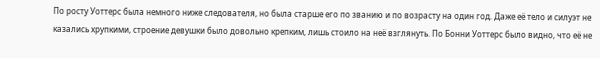По росту Уоттерс была немного ниже следователя, но была старше его по званию и по возрасту на один год. Даже её тело и силуэт не казались хрупкими, строение девушки было довольно крепким, лишь стоило на неё взглянуть. По Бонни Уоттерс было видно, что её не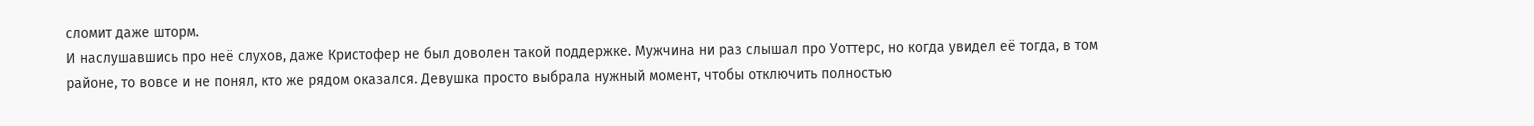сломит даже шторм.
И наслушавшись про неё слухов, даже Кристофер не был доволен такой поддержке. Мужчина ни раз слышал про Уоттерс, но когда увидел её тогда, в том районе, то вовсе и не понял, кто же рядом оказался. Девушка просто выбрала нужный момент, чтобы отключить полностью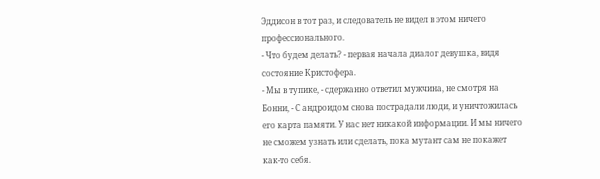Эддисон в тот раз, и следователь не видел в этом ничего профессионального.
- Что будем делать? - первая начала диалог девушка, видя состояние Кристофера.
- Мы в тупике, - сдержанно ответил мужчина, не смотря на Бонни, - С андроидом снова пострадали люди, и уничтожилась его карта памяти. У нас нет никакой информации. И мы ничего не сможем узнать или сделать, пока мутант сам не покажет как-то себя.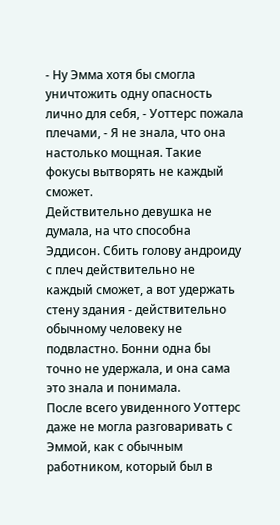- Ну Эмма хотя бы смогла уничтожить одну опасность лично для себя, - Уоттерс пожала плечами, - Я не знала, что она настолько мощная. Такие фокусы вытворять не каждый сможет.
Действительно девушка не думала, на что способна Эддисон. Сбить голову андроиду с плеч действительно не каждый сможет, а вот удержать стену здания - действительно обычному человеку не подвластно. Бонни одна бы точно не удержала, и она сама это знала и понимала.
После всего увиденного Уоттерс даже не могла разговаривать с Эммой, как с обычным работником, который был в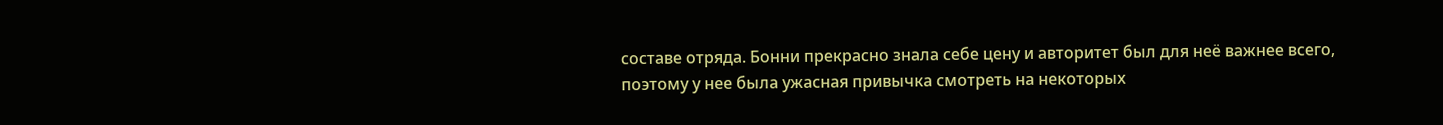составе отряда. Бонни прекрасно знала себе цену и авторитет был для неё важнее всего, поэтому у нее была ужасная привычка смотреть на некоторых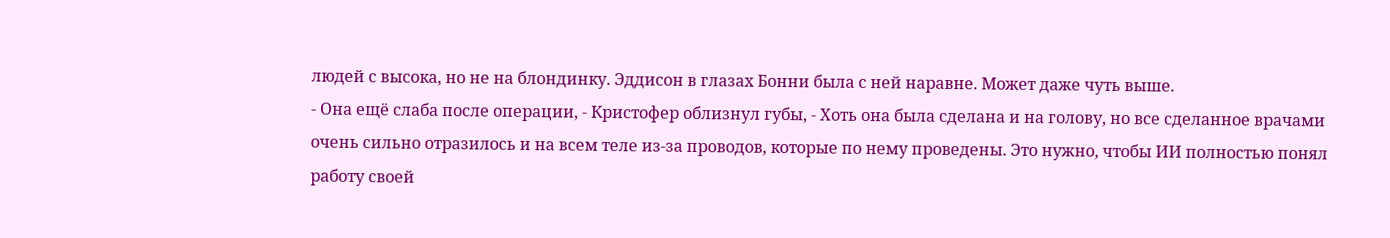людей с высока, но не на блондинку. Эддисон в глазах Бонни была с ней наравне. Может даже чуть выше.
- Она ещё слаба после операции, - Кристофер облизнул губы, - Хоть она была сделана и на голову, но все сделанное врачами очень сильно отразилось и на всем теле из-за проводов, которые по нему проведены. Это нужно, чтобы ИИ полностью понял работу своей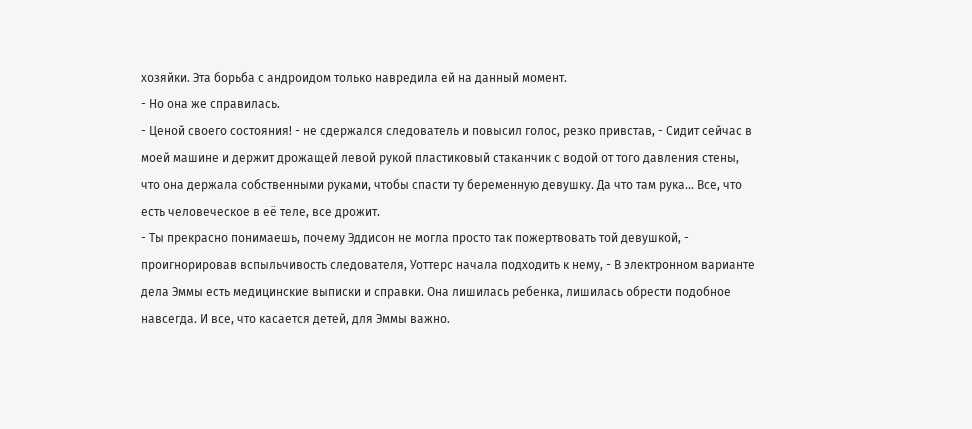хозяйки. Эта борьба с андроидом только навредила ей на данный момент.
- Но она же справилась.
- Ценой своего состояния! - не сдержался следователь и повысил голос, резко привстав, - Сидит сейчас в моей машине и держит дрожащей левой рукой пластиковый стаканчик с водой от того давления стены, что она держала собственными руками, чтобы спасти ту беременную девушку. Да что там рука... Все, что есть человеческое в её теле, все дрожит.
- Ты прекрасно понимаешь, почему Эддисон не могла просто так пожертвовать той девушкой, - проигнорировав вспыльчивость следователя, Уоттерс начала подходить к нему, - В электронном варианте дела Эммы есть медицинские выписки и справки. Она лишилась ребенка, лишилась обрести подобное навсегда. И все, что касается детей, для Эммы важно.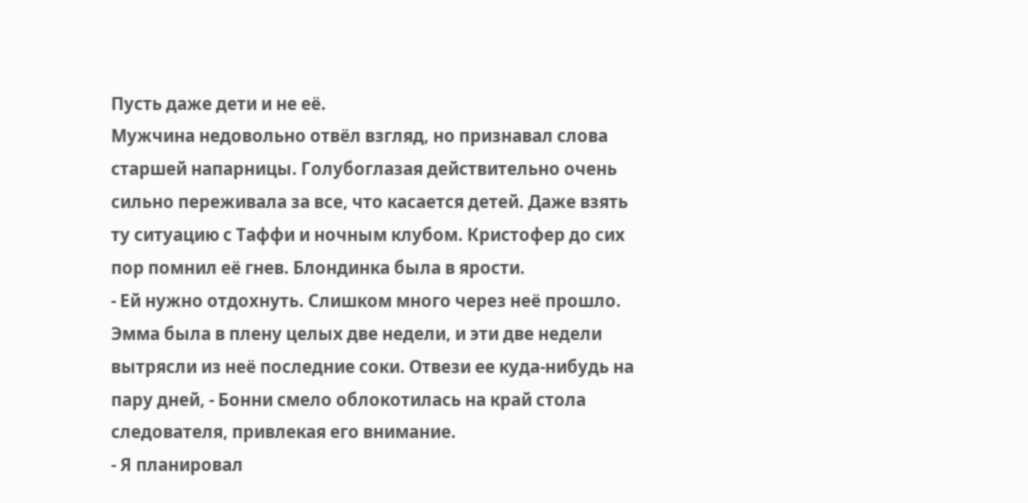Пусть даже дети и не её.
Мужчина недовольно отвёл взгляд, но признавал слова старшей напарницы. Голубоглазая действительно очень сильно переживала за все, что касается детей. Даже взять ту ситуацию с Таффи и ночным клубом. Кристофер до сих пор помнил её гнев. Блондинка была в ярости.
- Ей нужно отдохнуть. Слишком много через неё прошло. Эмма была в плену целых две недели, и эти две недели вытрясли из неё последние соки. Отвези ее куда-нибудь на пару дней, - Бонни смело облокотилась на край стола следователя, привлекая его внимание.
- Я планировал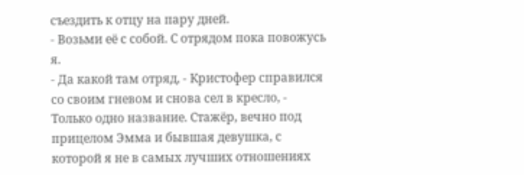съездить к отцу на пару дней.
- Возьми её с собой. С отрядом пока повожусь я.
- Да какой там отряд, - Кристофер справился со своим гневом и снова сел в кресло, - Только одно название. Стажёр, вечно под прицелом Эмма и бывшая девушка, с которой я не в самых лучших отношениях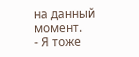на данный момент.
- Я тоже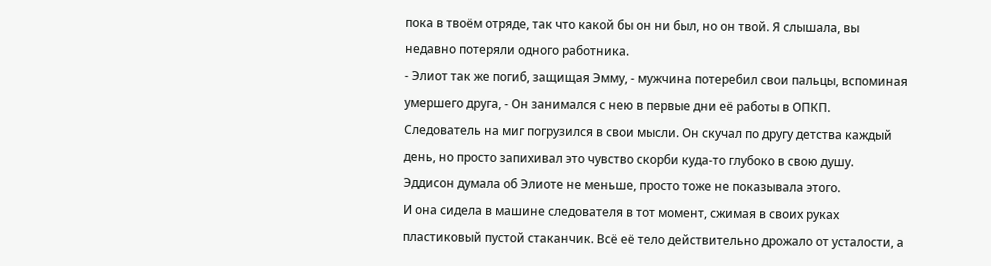пока в твоём отряде, так что какой бы он ни был, но он твой. Я слышала, вы недавно потеряли одного работника.
- Элиот так же погиб, защищая Эмму, - мужчина потеребил свои пальцы, вспоминая умершего друга, - Он занимался с нею в первые дни её работы в ОПКП.
Следователь на миг погрузился в свои мысли. Он скучал по другу детства каждый день, но просто запихивал это чувство скорби куда-то глубоко в свою душу. Эддисон думала об Элиоте не меньше, просто тоже не показывала этого.
И она сидела в машине следователя в тот момент, сжимая в своих руках пластиковый пустой стаканчик. Всё её тело действительно дрожало от усталости, а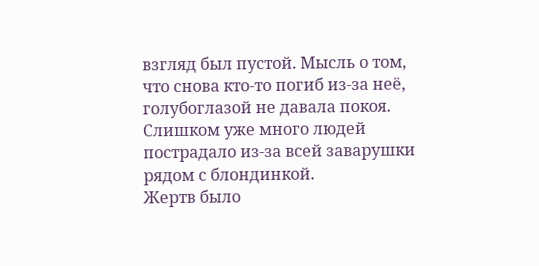взгляд был пустой. Мысль о том, что снова кто-то погиб из-за неё, голубоглазой не давала покоя. Слишком уже много людей пострадало из-за всей заварушки рядом с блондинкой.
Жертв было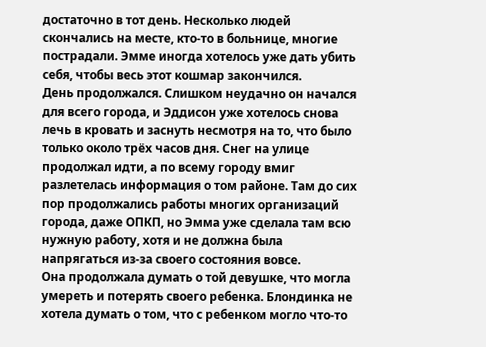достаточно в тот день. Несколько людей скончались на месте, кто-то в больнице, многие пострадали. Эмме иногда хотелось уже дать убить себя, чтобы весь этот кошмар закончился.
День продолжался. Слишком неудачно он начался для всего города, и Эддисон уже хотелось снова лечь в кровать и заснуть несмотря на то, что было только около трёх часов дня. Снег на улице продолжал идти, а по всему городу вмиг разлетелась информация о том районе. Там до сих пор продолжались работы многих организаций города, даже ОПКП, но Эмма уже сделала там всю нужную работу, хотя и не должна была напрягаться из-за своего состояния вовсе.
Она продолжала думать о той девушке, что могла умереть и потерять своего ребенка. Блондинка не хотела думать о том, что с ребенком могло что-то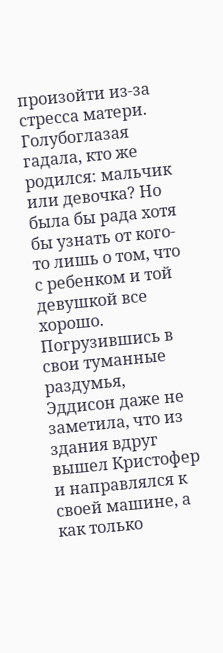произойти из-за стресса матери. Голубоглазая гадала, кто же родился: мальчик или девочка? Но была бы рада хотя бы узнать от кого-то лишь о том, что с ребенком и той девушкой все хорошо.
Погрузившись в свои туманные раздумья, Эддисон даже не заметила, что из здания вдруг вышел Кристофер и направлялся к своей машине, а как только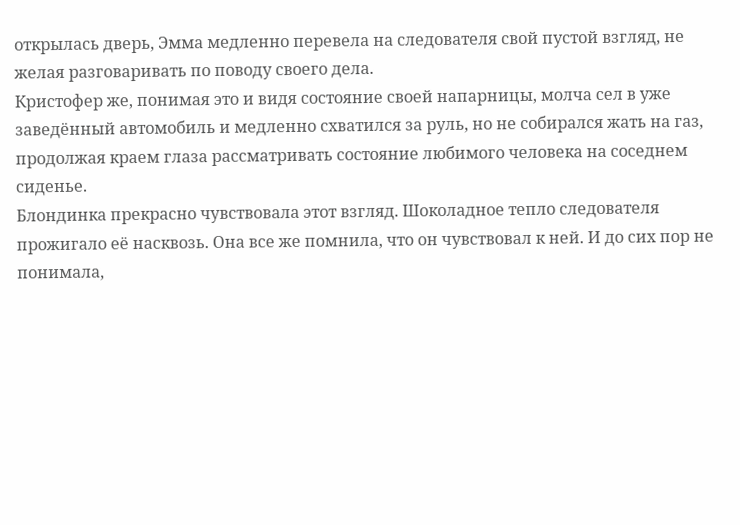открылась дверь, Эмма медленно перевела на следователя свой пустой взгляд, не желая разговаривать по поводу своего дела.
Кристофер же, понимая это и видя состояние своей напарницы, молча сел в уже заведённый автомобиль и медленно схватился за руль, но не собирался жать на газ, продолжая краем глаза рассматривать состояние любимого человека на соседнем сиденье.
Блондинка прекрасно чувствовала этот взгляд. Шоколадное тепло следователя прожигало её насквозь. Она все же помнила, что он чувствовал к ней. И до сих пор не понимала,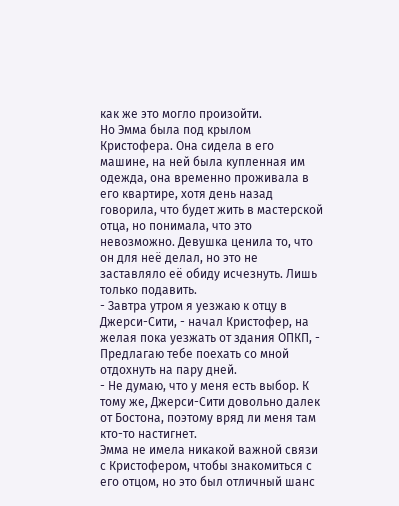как же это могло произойти.
Но Эмма была под крылом Кристофера. Она сидела в его машине, на ней была купленная им одежда, она временно проживала в его квартире, хотя день назад говорила, что будет жить в мастерской отца, но понимала, что это невозможно. Девушка ценила то, что он для неё делал, но это не заставляло её обиду исчезнуть. Лишь только подавить.
- Завтра утром я уезжаю к отцу в Джерси-Сити, - начал Кристофер, на желая пока уезжать от здания ОПКП, - Предлагаю тебе поехать со мной отдохнуть на пару дней.
- Не думаю, что у меня есть выбор. К тому же, Джерси-Сити довольно далек от Бостона, поэтому вряд ли меня там кто-то настигнет.
Эмма не имела никакой важной связи с Кристофером, чтобы знакомиться с его отцом, но это был отличный шанс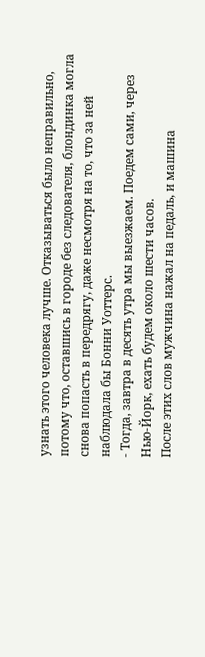узнать этого человека лучше. Отказываться было неправильно, потому что, оставшись в городе без следователя, блондинка могла снова попасть в передрягу, даже несмотря на то, что за ней наблюдала бы Бонни Уоттерс.
- Тогда, завтра в десять утра мы выезжаем. Поедем сами, через Нью-Йорк, ехать будем около шести часов.
После этих слов мужчина нажал на педаль, и машина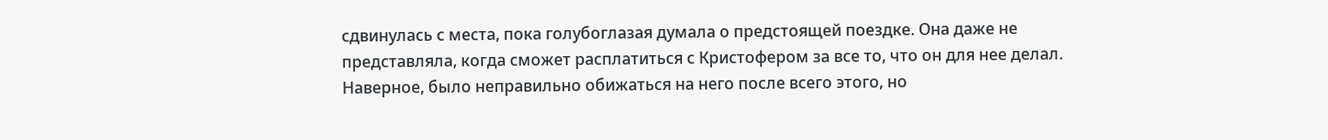сдвинулась с места, пока голубоглазая думала о предстоящей поездке. Она даже не представляла, когда сможет расплатиться с Кристофером за все то, что он для нее делал. Наверное, было неправильно обижаться на него после всего этого, но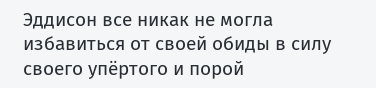Эддисон все никак не могла избавиться от своей обиды в силу своего упёртого и порой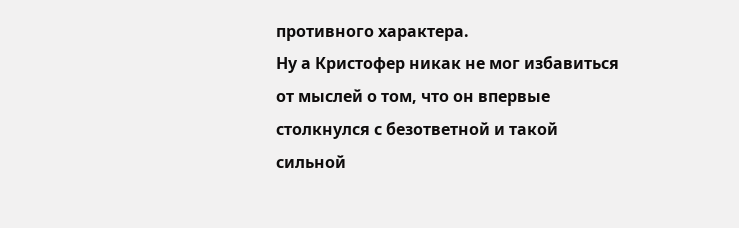противного характера.
Ну а Кристофер никак не мог избавиться от мыслей о том, что он впервые столкнулся с безответной и такой сильной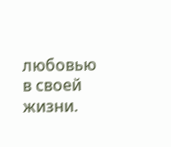любовью в своей жизни.